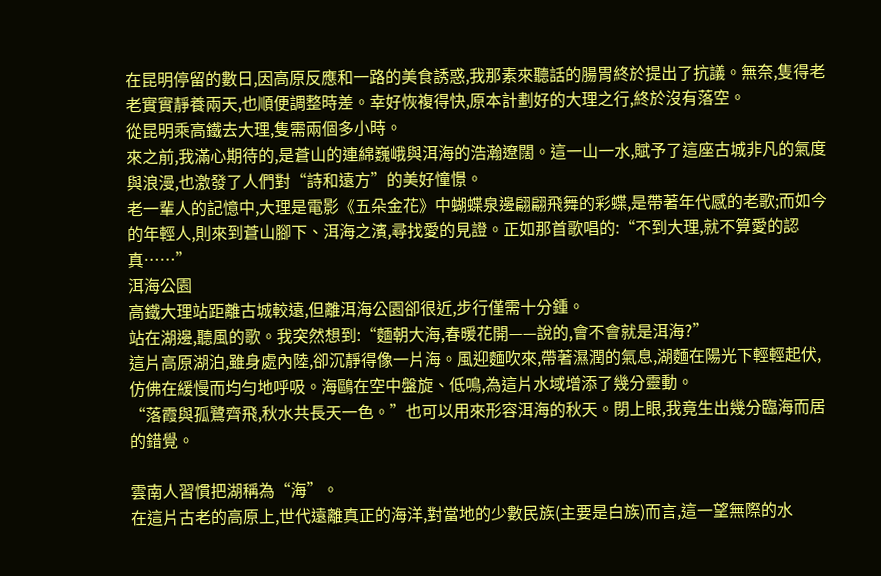在昆明停留的數日,因高原反應和一路的美食誘惑,我那素來聽話的腸胃終於提出了抗議。無奈,隻得老老實實靜養兩天,也順便調整時差。幸好恢複得快,原本計劃好的大理之行,終於沒有落空。
從昆明乘高鐵去大理,隻需兩個多小時。
來之前,我滿心期待的,是蒼山的連綿巍峨與洱海的浩瀚遼闊。這一山一水,賦予了這座古城非凡的氣度與浪漫,也激發了人們對“詩和遠方”的美好憧憬。
老一輩人的記憶中,大理是電影《五朵金花》中蝴蝶泉邊翩翩飛舞的彩蝶,是帶著年代感的老歌;而如今的年輕人,則來到蒼山腳下、洱海之濱,尋找愛的見證。正如那首歌唱的:“不到大理,就不算愛的認真……”
洱海公園
高鐵大理站距離古城較遠,但離洱海公園卻很近,步行僅需十分鍾。
站在湖邊,聽風的歌。我突然想到:“麵朝大海,春暖花開——說的,會不會就是洱海?”
這片高原湖泊,雖身處內陸,卻沉靜得像一片海。風迎麵吹來,帶著濕潤的氣息,湖麵在陽光下輕輕起伏,仿佛在緩慢而均勻地呼吸。海鷗在空中盤旋、低鳴,為這片水域增添了幾分靈動。
“落霞與孤鷺齊飛,秋水共長天一色。”也可以用來形容洱海的秋天。閉上眼,我竟生出幾分臨海而居的錯覺。

雲南人習慣把湖稱為“海”。
在這片古老的高原上,世代遠離真正的海洋,對當地的少數民族(主要是白族)而言,這一望無際的水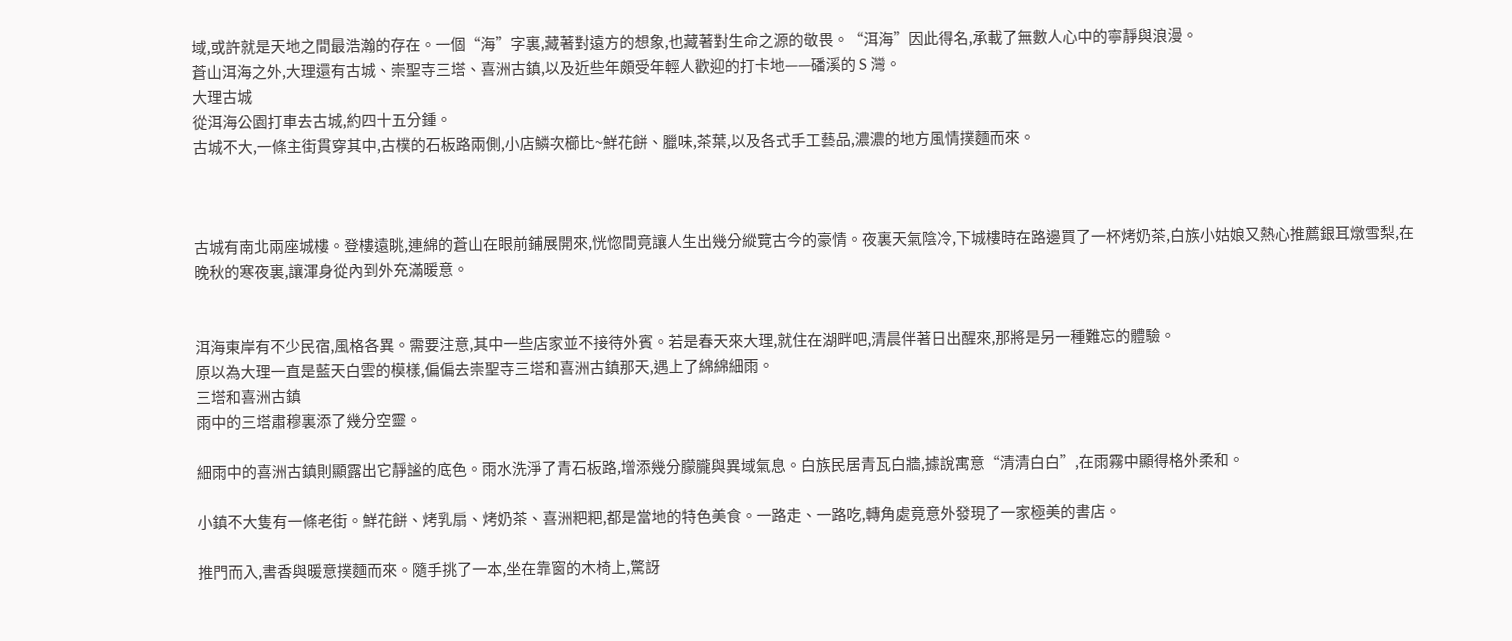域,或許就是天地之間最浩瀚的存在。一個“海”字裏,藏著對遠方的想象,也藏著對生命之源的敬畏。“洱海”因此得名,承載了無數人心中的寧靜與浪漫。
蒼山洱海之外,大理還有古城、崇聖寺三塔、喜洲古鎮,以及近些年頗受年輕人歡迎的打卡地——磻溪的 S 灣。
大理古城
從洱海公園打車去古城,約四十五分鍾。
古城不大,一條主街貫穿其中,古樸的石板路兩側,小店鱗次櫛比~鮮花餅、臘味,茶葉,以及各式手工藝品,濃濃的地方風情撲麵而來。



古城有南北兩座城樓。登樓遠眺,連綿的蒼山在眼前鋪展開來,恍惚間竟讓人生出幾分縱覽古今的豪情。夜裏天氣陰冷,下城樓時在路邊買了一杯烤奶茶,白族小姑娘又熱心推薦銀耳燉雪梨,在晚秋的寒夜裏,讓渾身從內到外充滿暖意。


洱海東岸有不少民宿,風格各異。需要注意,其中一些店家並不接待外賓。若是春天來大理,就住在湖畔吧,清晨伴著日出醒來,那將是另一種難忘的體驗。
原以為大理一直是藍天白雲的模樣,偏偏去崇聖寺三塔和喜洲古鎮那天,遇上了綿綿細雨。
三塔和喜洲古鎮
雨中的三塔肅穆裏添了幾分空靈。

細雨中的喜洲古鎮則顯露出它靜謐的底色。雨水洗淨了青石板路,增添幾分朦朧與異域氣息。白族民居青瓦白牆,據說寓意“清清白白”,在雨霧中顯得格外柔和。

小鎮不大隻有一條老街。鮮花餅、烤乳扇、烤奶茶、喜洲粑粑,都是當地的特色美食。一路走、一路吃,轉角處竟意外發現了一家極美的書店。

推門而入,書香與暖意撲麵而來。隨手挑了一本,坐在靠窗的木椅上,驚訝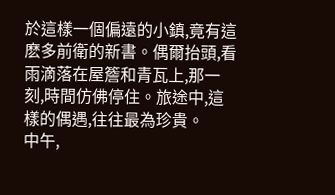於這樣一個偏遠的小鎮,竟有這麽多前衛的新書。偶爾抬頭,看雨滴落在屋簷和青瓦上,那一刻,時間仿佛停住。旅途中,這樣的偶遇,往往最為珍貴。
中午,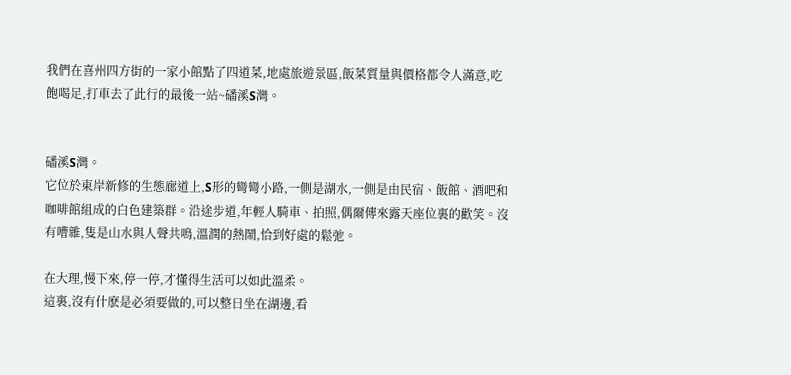我們在喜州四方街的一家小館點了四道菜,地處旅遊景區,飯菜質量與價格都令人滿意,吃飽喝足,打車去了此行的最後一站~磻溪S灣。


磻溪S灣。
它位於東岸新修的生態廊道上,S形的彎彎小路,一側是湖水,一側是由民宿、飯館、酒吧和咖啡館組成的白色建築群。沿途步道,年輕人騎車、拍照,偶爾傳來露天座位裏的歡笑。沒有嘈雜,隻是山水與人聲共鳴,溫潤的熱鬧,恰到好處的鬆弛。

在大理,慢下來,停一停,才懂得生活可以如此溫柔。
這裏,沒有什麽是必須要做的,可以整日坐在湖邊,看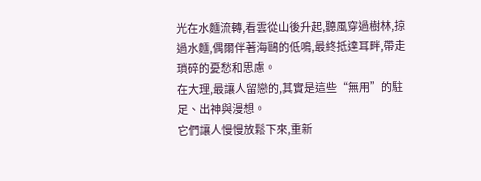光在水麵流轉,看雲從山後升起,聽風穿過樹林,掠過水麵,偶爾伴著海鷗的低鳴,最終抵達耳畔,帶走瑣碎的憂愁和思慮。
在大理,最讓人留戀的,其實是這些“無用”的駐足、出神與漫想。
它們讓人慢慢放鬆下來,重新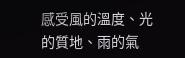感受風的溫度、光的質地、雨的氣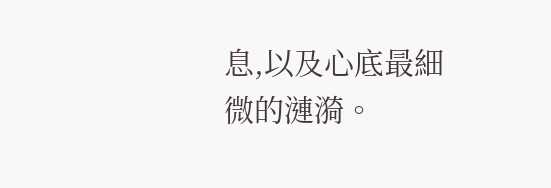息,以及心底最細微的漣漪。